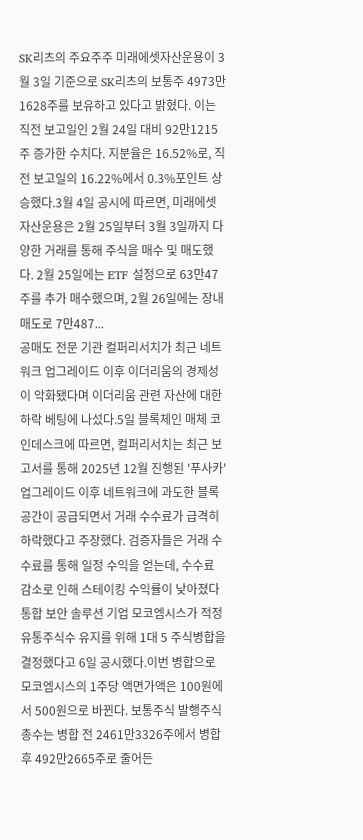SK리츠의 주요주주 미래에셋자산운용이 3월 3일 기준으로 SK리츠의 보통주 4973만1628주를 보유하고 있다고 밝혔다. 이는 직전 보고일인 2월 24일 대비 92만1215주 증가한 수치다. 지분율은 16.52%로, 직전 보고일의 16.22%에서 0.3%포인트 상승했다.3월 4일 공시에 따르면, 미래에셋자산운용은 2월 25일부터 3월 3일까지 다양한 거래를 통해 주식을 매수 및 매도했다. 2월 25일에는 ETF 설정으로 63만47주를 추가 매수했으며, 2월 26일에는 장내매도로 7만487...
공매도 전문 기관 컬퍼리서치가 최근 네트워크 업그레이드 이후 이더리움의 경제성이 악화됐다며 이더리움 관련 자산에 대한 하락 베팅에 나섰다.5일 블록체인 매체 코인데스크에 따르면, 컬퍼리서치는 최근 보고서를 통해 2025년 12월 진행된 '푸사카' 업그레이드 이후 네트워크에 과도한 블록 공간이 공급되면서 거래 수수료가 급격히 하락했다고 주장했다. 검증자들은 거래 수수료를 통해 일정 수익을 얻는데, 수수료 감소로 인해 스테이킹 수익률이 낮아졌다
통합 보안 솔루션 기업 모코엠시스가 적정 유통주식수 유지를 위해 1대 5 주식병합을 결정했다고 6일 공시했다.이번 병합으로 모코엠시스의 1주당 액면가액은 100원에서 500원으로 바뀐다. 보통주식 발행주식총수는 병합 전 2461만3326주에서 병합 후 492만2665주로 줄어든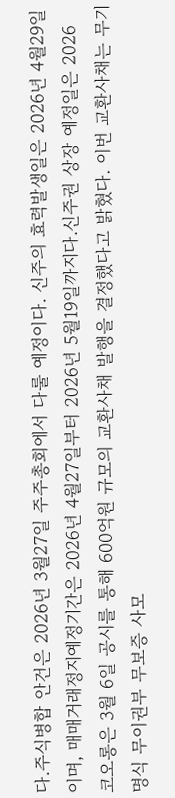다.주식병합 안건은 2026년 3월27일 주주총회에서 다룰 예정이다. 신주의 효력발생일은 2026년 4월29일이며, 매매거래정지예정기간은 2026년 4월27일부터 2026년 5월19일까지다.신주권 상장 예정일은 2026
코오롱은 3월 6일 공시를 통해 600억원 규모의 교환사채 발행을 결정했다고 밝혔다. 이번 교환사채는 무기명식 무이권부 무보증 사모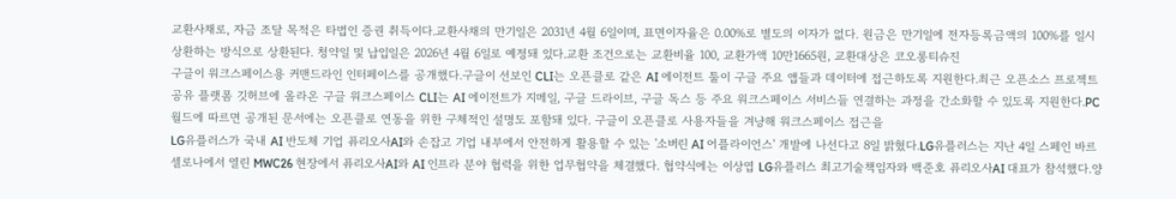교환사채로, 자금 조달 목적은 타법인 증권 취득이다.교환사채의 만기일은 2031년 4월 6일이며, 표면이자율은 0.00%로 별도의 이자가 없다. 원금은 만기일에 전자등록금액의 100%를 일시 상환하는 방식으로 상환된다. 청약일 및 납입일은 2026년 4월 6일로 예정돼 있다.교환 조건으로는 교환비율 100, 교환가액 10만1665원, 교환대상은 코오롱티슈진
구글이 워크스페이스용 커맨드라인 인터페이스를 공개했다.구글이 선보인 CLI는 오픈클로 같은 AI 에이전트 툴이 구글 주요 앱들과 데이터에 접근하도록 지원한다.최근 오픈소스 프로젝트 공유 플랫폼 깃허브에 올라온 구글 워크스페이스 CLI는 AI 에이전트가 지메일, 구글 드라이브, 구글 독스 등 주요 워크스페이스 서비스들 연결하는 과정을 간소화할 수 있도록 지원한다.PC월드에 따르면 공개된 문서에는 오픈클로 연동을 위한 구체적인 설명도 포함돼 있다. 구글이 오픈클로 사용자들을 겨냥해 워크스페이스 접근을
LG유플러스가 국내 AI 반도체 기업 퓨리오사AI와 손잡고 기업 내부에서 안전하게 활용할 수 있는 '소버린 AI 어플라이언스' 개발에 나선다고 8일 밝혔다.LG유플러스는 지난 4일 스페인 바르셀로나에서 열린 MWC26 현장에서 퓨리오사AI와 AI 인프라 분야 협력을 위한 업무협약을 체결했다. 협약식에는 이상엽 LG유플러스 최고기술책임자와 백준호 퓨리오사AI 대표가 참석했다.양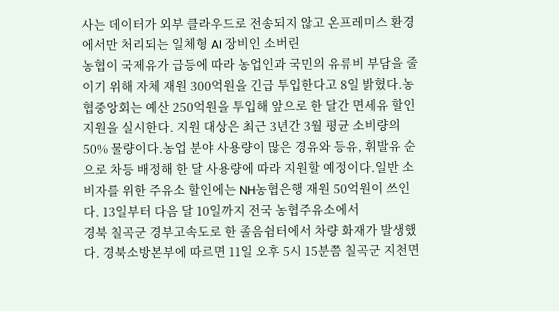사는 데이터가 외부 클라우드로 전송되지 않고 온프레미스 환경에서만 처리되는 일체형 AI 장비인 소버린
농협이 국제유가 급등에 따라 농업인과 국민의 유류비 부담을 줄이기 위해 자체 재원 300억원을 긴급 투입한다고 8일 밝혔다.농협중앙회는 예산 250억원을 투입해 앞으로 한 달간 면세유 할인 지원을 실시한다. 지원 대상은 최근 3년간 3월 평균 소비량의 50% 물량이다.농업 분야 사용량이 많은 경유와 등유, 휘발유 순으로 차등 배정해 한 달 사용량에 따라 지원할 예정이다.일반 소비자를 위한 주유소 할인에는 NH농협은행 재원 50억원이 쓰인다. 13일부터 다음 달 10일까지 전국 농협주유소에서
경북 칠곡군 경부고속도로 한 졸음쉼터에서 차량 화재가 발생했다. 경북소방본부에 따르면 11일 오후 5시 15분쯤 칠곡군 지천면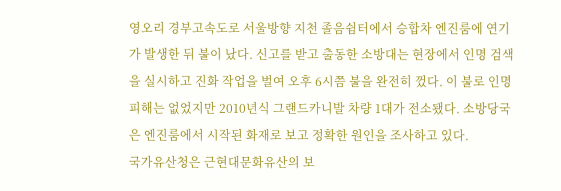영오리 경부고속도로 서울방향 지천 졸음쉼터에서 승합차 엔진룸에 연기가 발생한 뒤 불이 났다. 신고를 받고 출동한 소방대는 현장에서 인명 검색을 실시하고 진화 작업을 벌여 오후 6시쯤 불을 완전히 껐다. 이 불로 인명 피해는 없었지만 2010년식 그랜드카니발 차량 1대가 전소됐다. 소방당국은 엔진룸에서 시작된 화재로 보고 정확한 원인을 조사하고 있다.
국가유산청은 근현대문화유산의 보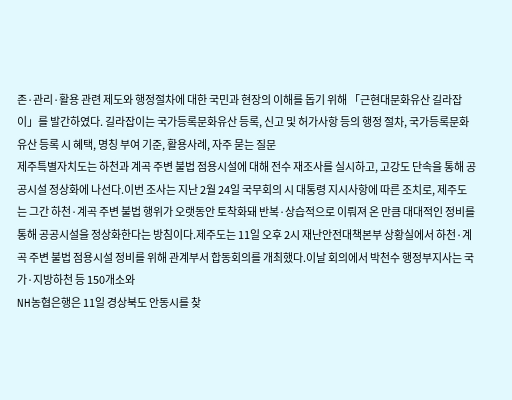존·관리·활용 관련 제도와 행정절차에 대한 국민과 현장의 이해를 돕기 위해 「근현대문화유산 길라잡이」를 발간하였다. 길라잡이는 국가등록문화유산 등록, 신고 및 허가사항 등의 행정 절차, 국가등록문화유산 등록 시 혜택, 명칭 부여 기준, 활용사례, 자주 묻는 질문
제주특별자치도는 하천과 계곡 주변 불법 점용시설에 대해 전수 재조사를 실시하고, 고강도 단속을 통해 공공시설 정상화에 나선다.이번 조사는 지난 2월 24일 국무회의 시 대통령 지시사항에 따른 조치로, 제주도는 그간 하천·계곡 주변 불법 행위가 오랫동안 토착화돼 반복·상습적으로 이뤄져 온 만큼 대대적인 정비를 통해 공공시설을 정상화한다는 방침이다.제주도는 11일 오후 2시 재난안전대책본부 상황실에서 하천·계곡 주변 불법 점용시설 정비를 위해 관계부서 합동회의를 개최했다.이날 회의에서 박천수 행정부지사는 국가·지방하천 등 150개소와
NH농협은행은 11일 경상북도 안동시를 찾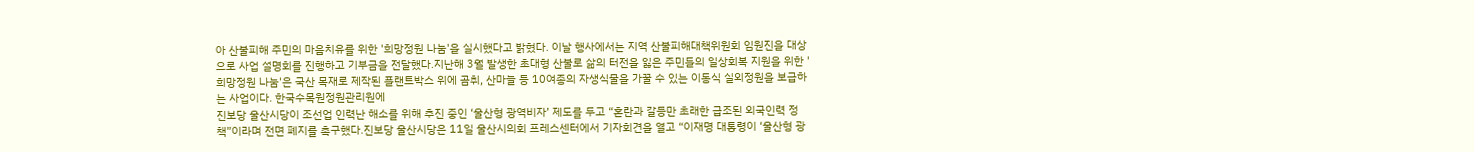아 산불피해 주민의 마음치유를 위한 '희망정원 나눔'을 실시했다고 밝혔다. 이날 행사에서는 지역 산불피해대책위원회 임원진을 대상으로 사업 설명회를 진행하고 기부금을 전달했다.지난해 3월 발생한 초대형 산불로 삶의 터전을 잃은 주민들의 일상회복 지원을 위한 '희망정원 나눔'은 국산 목재로 제작된 플랜트박스 위에 곰취, 산마늘 등 10여종의 자생식물을 가꿀 수 있는 이동식 실외정원을 보급하는 사업이다. 한국수목원정원관리원에
진보당 울산시당이 조선업 인력난 해소를 위해 추진 중인 ‘울산형 광역비자’ 제도를 두고 “혼란과 갈등만 초래한 급조된 외국인력 정책”이라며 전면 폐지를 촉구했다.진보당 울산시당은 11일 울산시의회 프레스센터에서 기자회견을 열고 “이재명 대통령이 ‘울산형 광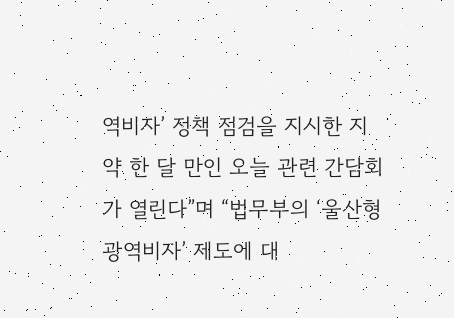역비자’ 정책 점검을 지시한 지 약 한 달 만인 오늘 관련 간담회가 열린다”며 “법무부의 ‘울산형 광역비자’ 제도에 대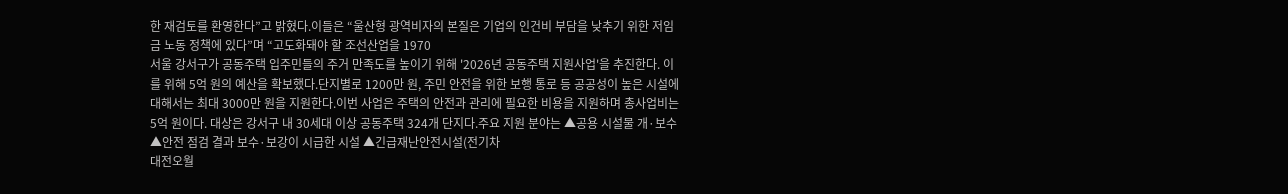한 재검토를 환영한다”고 밝혔다.이들은 “울산형 광역비자의 본질은 기업의 인건비 부담을 낮추기 위한 저임금 노동 정책에 있다”며 “고도화돼야 할 조선산업을 1970
서울 강서구가 공동주택 입주민들의 주거 만족도를 높이기 위해 '2026년 공동주택 지원사업'을 추진한다. 이를 위해 5억 원의 예산을 확보했다.단지별로 1200만 원, 주민 안전을 위한 보행 통로 등 공공성이 높은 시설에 대해서는 최대 3000만 원을 지원한다.이번 사업은 주택의 안전과 관리에 필요한 비용을 지원하며 총사업비는 5억 원이다. 대상은 강서구 내 30세대 이상 공동주택 324개 단지다.주요 지원 분야는 ▲공용 시설물 개·보수 ▲안전 점검 결과 보수·보강이 시급한 시설 ▲긴급재난안전시설(전기차
대전오월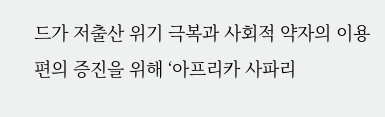드가 저출산 위기 극복과 사회적 약자의 이용 편의 증진을 위해 ‘아프리카 사파리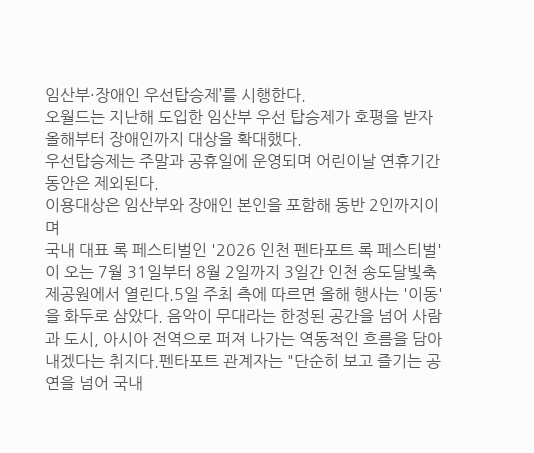임산부·장애인 우선탑승제’를 시행한다.
오월드는 지난해 도입한 임산부 우선 탑승제가 호평을 받자 올해부터 장애인까지 대상을 확대했다.
우선탑승제는 주말과 공휴일에 운영되며 어린이날 연휴기간 동안은 제외된다.
이용대상은 임산부와 장애인 본인을 포함해 동반 2인까지이며
국내 대표 록 페스티벌인 '2026 인천 펜타포트 록 페스티벌'이 오는 7월 31일부터 8월 2일까지 3일간 인천 송도달빛축제공원에서 열린다.5일 주최 측에 따르면 올해 행사는 '이동'을 화두로 삼았다. 음악이 무대라는 한정된 공간을 넘어 사람과 도시, 아시아 전역으로 퍼져 나가는 역동적인 흐름을 담아내겠다는 취지다.펜타포트 관계자는 "단순히 보고 즐기는 공연을 넘어 국내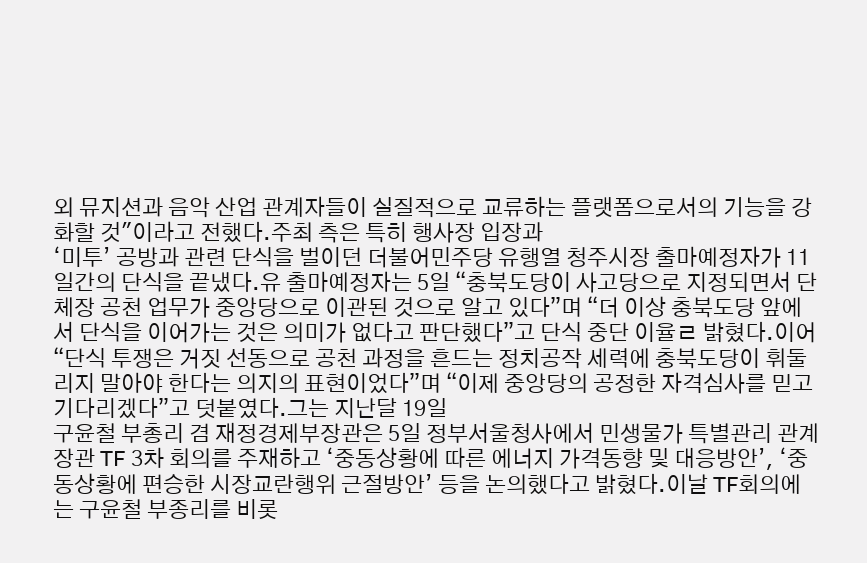외 뮤지션과 음악 산업 관계자들이 실질적으로 교류하는 플랫폼으로서의 기능을 강화할 것"이라고 전했다.주최 측은 특히 행사장 입장과
‘미투’ 공방과 관련 단식을 벌이던 더불어민주당 유행열 청주시장 출마예정자가 11일간의 단식을 끝냈다.유 출마예정자는 5일 “충북도당이 사고당으로 지정되면서 단체장 공천 업무가 중앙당으로 이관된 것으로 알고 있다”며 “더 이상 충북도당 앞에서 단식을 이어가는 것은 의미가 없다고 판단했다”고 단식 중단 이율ㄹ 밝혔다.이어 “단식 투쟁은 거짓 선동으로 공천 과정을 흔드는 정치공작 세력에 충북도당이 휘둘리지 말아야 한다는 의지의 표현이었다”며 “이제 중앙당의 공정한 자격심사를 믿고 기다리겠다”고 덧붙였다.그는 지난달 19일
구윤철 부총리 겸 재정경제부장관은 5일 정부서울청사에서 민생물가 특별관리 관계장관 TF 3차 회의를 주재하고 ‘중동상황에 따른 에너지 가격동향 및 대응방안’, ‘중동상황에 편승한 시장교란행위 근절방안’ 등을 논의했다고 밝혔다.이날 TF회의에는 구윤철 부종리를 비롯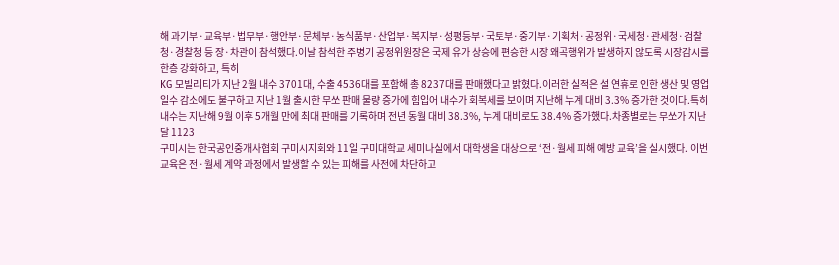해 과기부·교육부·법무부·행안부·문체부·농식품부·산업부·복지부·성평등부·국토부·중기부·기획처·공정위·국세청·관세청·검찰청·경찰청 등 장·차관이 참석했다.이날 참석한 주병기 공정위원장은 국제 유가 상승에 편승한 시장 왜곡행위가 발생하지 않도록 시장감시를 한층 강화하고, 특히
KG 모빌리티가 지난 2월 내수 3701대, 수출 4536대를 포함해 총 8237대를 판매했다고 밝혔다.이러한 실적은 설 연휴로 인한 생산 및 영업 일수 감소에도 불구하고 지난 1월 출시한 무쏘 판매 물량 증가에 힘입어 내수가 회복세를 보이며 지난해 누계 대비 3.3% 증가한 것이다.특히 내수는 지난해 9월 이후 5개월 만에 최대 판매를 기록하며 전년 동월 대비 38.3%, 누계 대비로도 38.4% 증가했다.차종별로는 무쏘가 지난달 1123
구미시는 한국공인중개사협회 구미시지회와 11일 구미대학교 세미나실에서 대학생을 대상으로 ‘전·월세 피해 예방 교육’을 실시했다. 이번 교육은 전·월세 계약 과정에서 발생할 수 있는 피해를 사전에 차단하고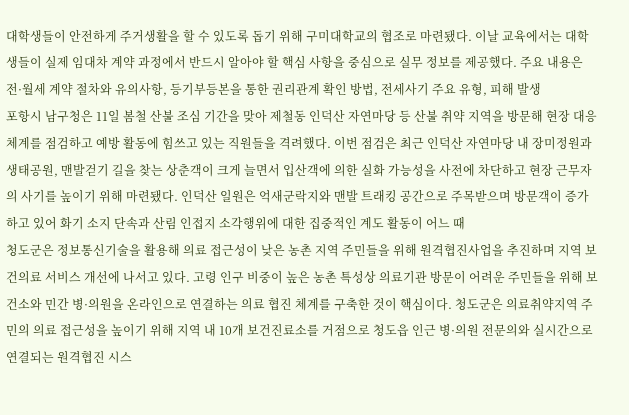대학생들이 안전하게 주거생활을 할 수 있도록 돕기 위해 구미대학교의 협조로 마련됐다. 이날 교육에서는 대학생들이 실제 임대차 계약 과정에서 반드시 알아야 할 핵심 사항을 중심으로 실무 정보를 제공했다. 주요 내용은 전·월세 계약 절차와 유의사항, 등기부등본을 통한 권리관계 확인 방법, 전세사기 주요 유형, 피해 발생
포항시 남구청은 11일 봄철 산불 조심 기간을 맞아 제철동 인덕산 자연마당 등 산불 취약 지역을 방문해 현장 대응 체계를 점검하고 예방 활동에 힘쓰고 있는 직원들을 격려했다. 이번 점검은 최근 인덕산 자연마당 내 장미정원과 생태공원, 맨발걷기 길을 찾는 상춘객이 크게 늘면서 입산객에 의한 실화 가능성을 사전에 차단하고 현장 근무자의 사기를 높이기 위해 마련됐다. 인덕산 일원은 억새군락지와 맨발 트래킹 공간으로 주목받으며 방문객이 증가하고 있어 화기 소지 단속과 산림 인접지 소각행위에 대한 집중적인 계도 활동이 어느 때
청도군은 정보통신기술을 활용해 의료 접근성이 낮은 농촌 지역 주민들을 위해 원격협진사업을 추진하며 지역 보건의료 서비스 개선에 나서고 있다. 고령 인구 비중이 높은 농촌 특성상 의료기관 방문이 어려운 주민들을 위해 보건소와 민간 병·의원을 온라인으로 연결하는 의료 협진 체계를 구축한 것이 핵심이다. 청도군은 의료취약지역 주민의 의료 접근성을 높이기 위해 지역 내 10개 보건진료소를 거점으로 청도읍 인근 병·의원 전문의와 실시간으로 연결되는 원격협진 시스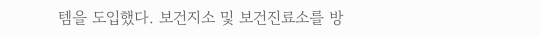템을 도입했다. 보건지소 및 보건진료소를 방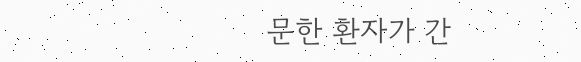문한 환자가 간